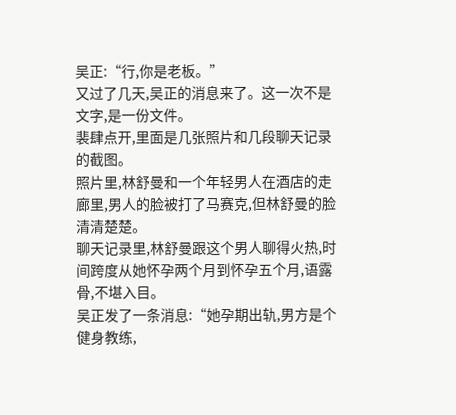吴正:“行,你是老板。”
又过了几天,吴正的消息来了。这一次不是文字,是一份文件。
裴肆点开,里面是几张照片和几段聊天记录的截图。
照片里,林舒曼和一个年轻男人在酒店的走廊里,男人的脸被打了马赛克,但林舒曼的脸清清楚楚。
聊天记录里,林舒曼跟这个男人聊得火热,时间跨度从她怀孕两个月到怀孕五个月,语露骨,不堪入目。
吴正发了一条消息:“她孕期出轨,男方是个健身教练,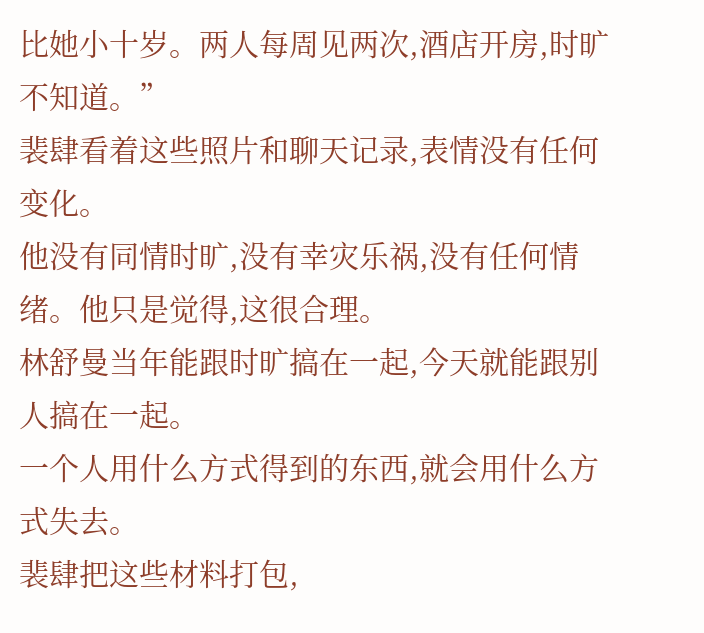比她小十岁。两人每周见两次,酒店开房,时旷不知道。”
裴肆看着这些照片和聊天记录,表情没有任何变化。
他没有同情时旷,没有幸灾乐祸,没有任何情绪。他只是觉得,这很合理。
林舒曼当年能跟时旷搞在一起,今天就能跟别人搞在一起。
一个人用什么方式得到的东西,就会用什么方式失去。
裴肆把这些材料打包,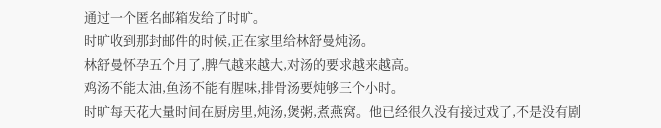通过一个匿名邮箱发给了时旷。
时旷收到那封邮件的时候,正在家里给林舒曼炖汤。
林舒曼怀孕五个月了,脾气越来越大,对汤的要求越来越高。
鸡汤不能太油,鱼汤不能有腥味,排骨汤要炖够三个小时。
时旷每天花大量时间在厨房里,炖汤,煲粥,煮燕窝。他已经很久没有接过戏了,不是没有剧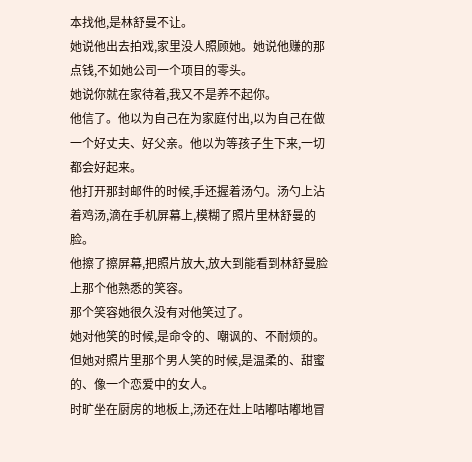本找他,是林舒曼不让。
她说他出去拍戏,家里没人照顾她。她说他赚的那点钱,不如她公司一个项目的零头。
她说你就在家待着,我又不是养不起你。
他信了。他以为自己在为家庭付出,以为自己在做一个好丈夫、好父亲。他以为等孩子生下来,一切都会好起来。
他打开那封邮件的时候,手还握着汤勺。汤勺上沾着鸡汤,滴在手机屏幕上,模糊了照片里林舒曼的脸。
他擦了擦屏幕,把照片放大,放大到能看到林舒曼脸上那个他熟悉的笑容。
那个笑容她很久没有对他笑过了。
她对他笑的时候,是命令的、嘲讽的、不耐烦的。但她对照片里那个男人笑的时候,是温柔的、甜蜜的、像一个恋爱中的女人。
时旷坐在厨房的地板上,汤还在灶上咕嘟咕嘟地冒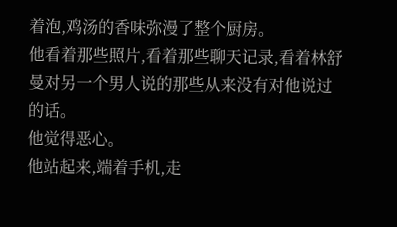着泡,鸡汤的香味弥漫了整个厨房。
他看着那些照片,看着那些聊天记录,看着林舒曼对另一个男人说的那些从来没有对他说过的话。
他觉得恶心。
他站起来,端着手机,走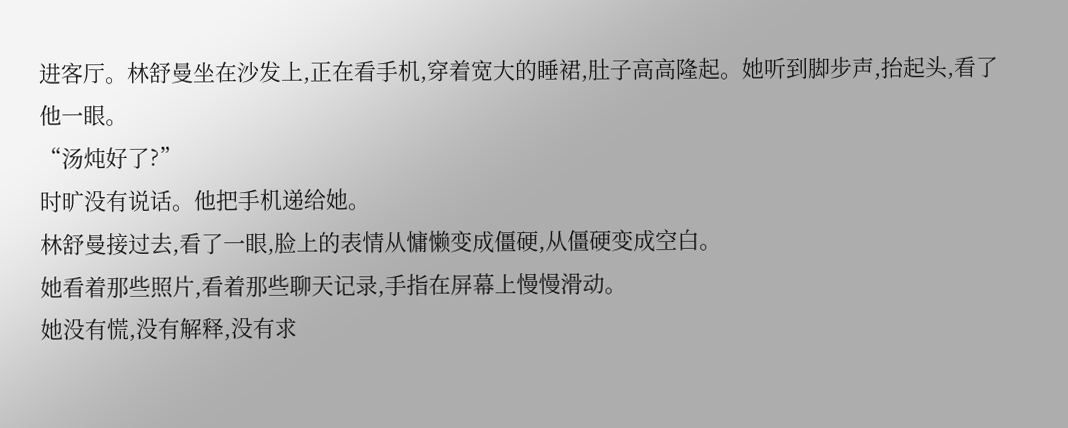进客厅。林舒曼坐在沙发上,正在看手机,穿着宽大的睡裙,肚子高高隆起。她听到脚步声,抬起头,看了他一眼。
“汤炖好了?”
时旷没有说话。他把手机递给她。
林舒曼接过去,看了一眼,脸上的表情从慵懒变成僵硬,从僵硬变成空白。
她看着那些照片,看着那些聊天记录,手指在屏幕上慢慢滑动。
她没有慌,没有解释,没有求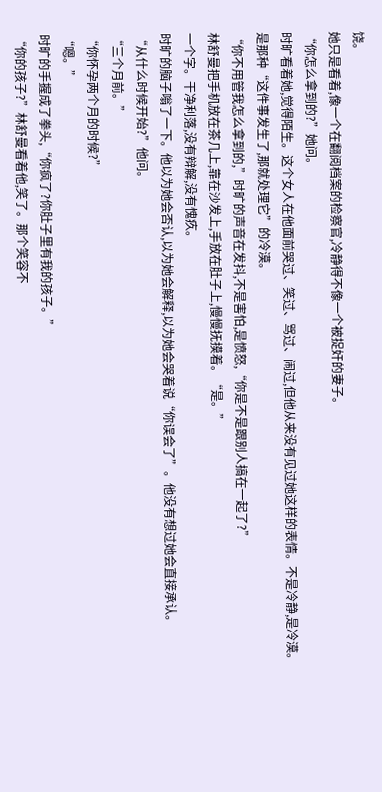饶。
她只是看着,像一个在翻阅档案的检察官,冷静得不像一个被捉奸的妻子。
“你怎么拿到的?”她问。
时旷看着她,觉得陌生。这个女人在他面前哭过、笑过、骂过、闹过,但他从来没有见过她这样的表情。不是冷静,是冷漠。
是那种“这件事发生了,那就处理它”的冷漠。
“你不用管我怎么拿到的,”时旷的声音在发抖,不是害怕,是愤怒,“你是不是跟别人搞在一起了?”
林舒曼把手机放在茶几上,靠在沙发上,手放在肚子上,慢慢抚摸着。“是。”
一个字。干净利落,没有辩解,没有愧疚。
时旷的脑子嗡了一下。他以为她会否认,以为她会解释,以为她会哭着说“你误会了”。他没有想过她会直接承认。
“从什么时候开始?”他问。
“三个月前。”
“你怀孕两个月的时候?”
“嗯。”
时旷的手握成了拳头,“你疯了?你肚子里有我的孩子。”
“你的孩子?”林舒曼看着他,笑了。那个笑容不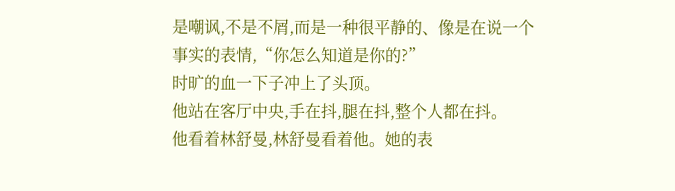是嘲讽,不是不屑,而是一种很平静的、像是在说一个事实的表情,“你怎么知道是你的?”
时旷的血一下子冲上了头顶。
他站在客厅中央,手在抖,腿在抖,整个人都在抖。
他看着林舒曼,林舒曼看着他。她的表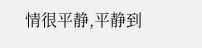情很平静,平静到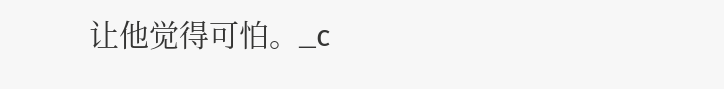让他觉得可怕。_c